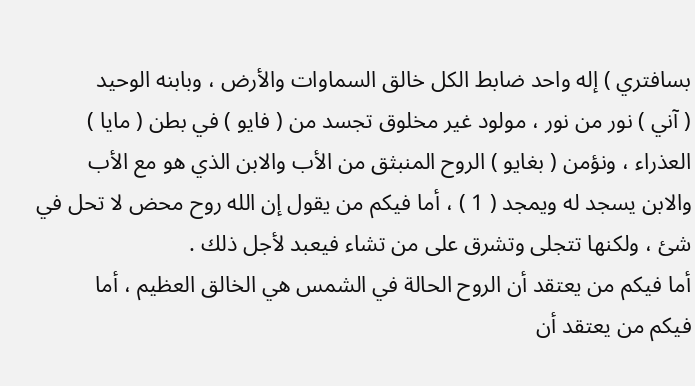بسافتري ) إله واحد ضابط الكل خالق السماوات والأرض ، وبابنه الوحيد
( آني ) نور من نور ، مولود غير مخلوق تجسد من ( فايو ) في بطن ( مايا )
العذراء ، ونؤمن ( بغايو ) الروح المنبثق من الأب والابن الذي هو مع الأب
والابن يسجد له ويمجد ( 1 ) ، أما فيكم من يقول إن الله روح محض لا تحل في
شئ ، ولكنها تتجلى وتشرق على من تشاء فيعبد لأجل ذلك .
أما فيكم من يعتقد أن الروح الحالة في الشمس هي الخالق العظيم ، أما
فيكم من يعتقد أن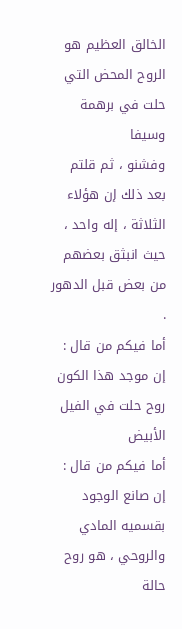الخالق العظيم هو الروح المحض التي حلت في برهمة وسيفا
وفشنو ، ثم قلتم بعد ذلك إن هؤلاء الثلاثة ، إله واحد ، حيث انبثق بعضهم
من بعض قبل الدهور .
أما فيكم من قال : إن موجد هذا الكون روح حلت في الفيل الأبيض
أما فيكم من قال : إن صانع الوجود بقسميه المادي والروحي ، هو روح حالة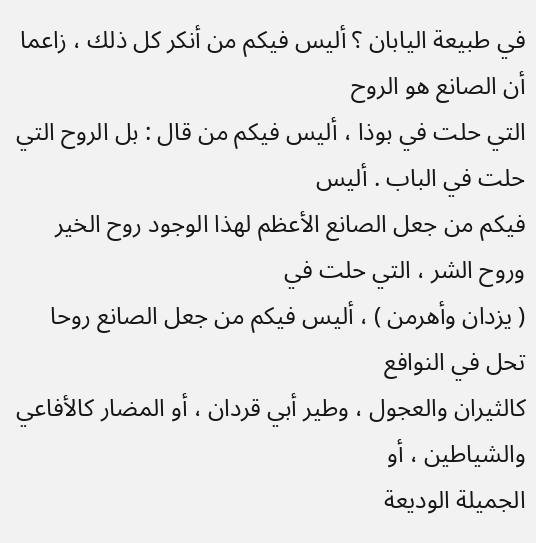في طبيعة اليابان ؟ أليس فيكم من أنكر كل ذلك ، زاعما أن الصانع هو الروح
التي حلت في بوذا ، أليس فيكم من قال : بل الروح التي حلت في الباب . أليس
فيكم من جعل الصانع الأعظم لهذا الوجود روح الخير وروح الشر ، التي حلت في
( يزدان وأهرمن ) ، أليس فيكم من جعل الصانع روحا تحل في النوافع
كالثيران والعجول ، وطير أبي قردان ، أو المضار كالأفاعي والشياطين ، أو
الجميلة الوديعة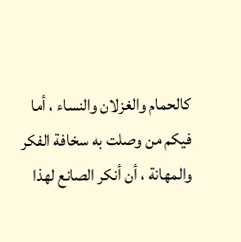كالحمام والغزلان والنساء ، أما فيكم من وصلت به سخافة الفكر
والمهانة ، أن أنكر الصانع لهذا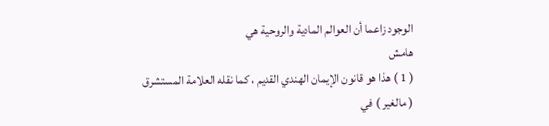الوجود زاعما أن العوالم المادية والروحية هي
هامش
( 1 ) هذا هو قانون الإيمان الهندي القديم ، كما نقله العلامة المستشرق
( مالغير ) في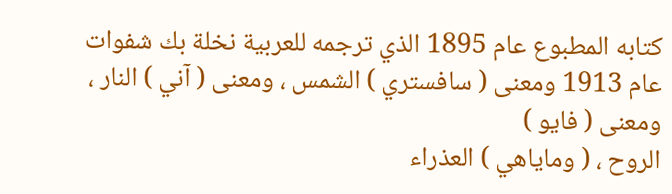كتابه المطبوع عام 1895 الذي ترجمه للعربية نخلة بك شفوات
عام 1913 ومعنى ( سافستري ) الشمس ، ومعنى ( آني ) النار ، ومعنى ( فايو )
الروح ، ( وماياهي ) العذراء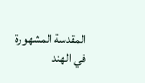المقدسة المشهورة في الهند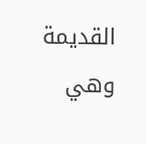القديمة وهي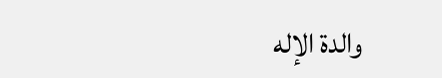والدة الإله